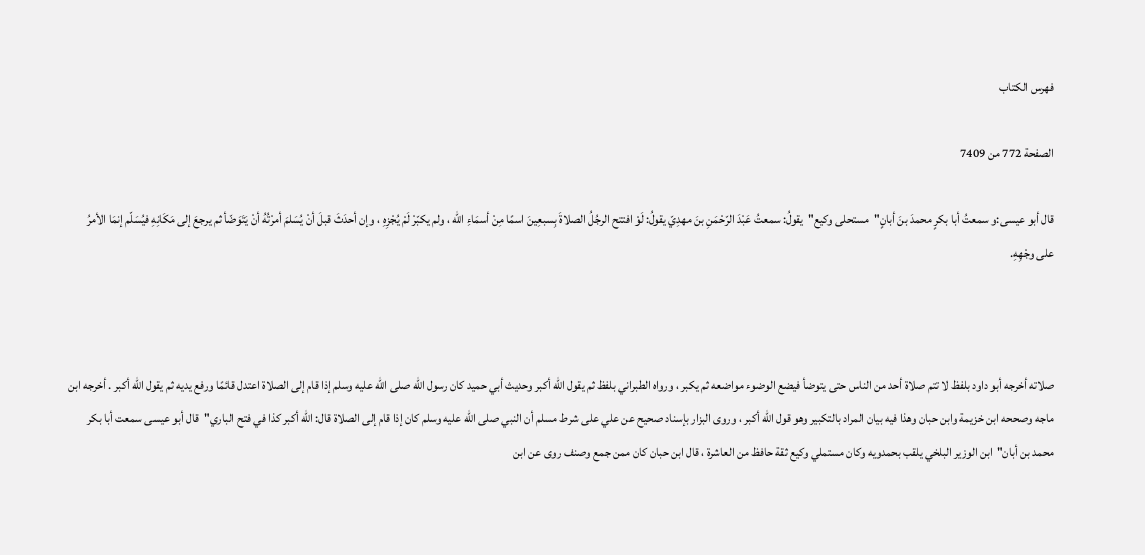فهرس الكتاب

الصفحة 772 من 7409

قال أبو عيسى:و سمعتُ أبا بكرٍ محمدَ بنَ أبانٍ"مستحلى وكيع"يقولُ: سمعتُ عَبْدَ الرّحْمَنِ بنَ مهدِيّ يقولُ: لَوْ افتتح الرجُلُ الصلاةَ بِسبعِينَ اسمًا مِنْ أسمَاءِ الله ، ولم يكبّرْ لَمْ يُجْزِهِ ، وإن أحدَثَ قبلَ أنْ يُسَلمَ أمرْتُهُ أنْ يَتَوَضّأ ثم يرجعَ إلى مَكَانِهِ فيُسَلّم إنمَا الأمرُ على وجْهِهِ.



صلاته أخرجه أبو داود بلفظ لا تتم صلاة أحد من الناس حتى يتوضأ فيضع الوضوء مواضعه ثم يكبر ، ورواه الطبراني بلفظ ثم يقول الله أكبر وحديث أبي حميد كان رسول الله صلى الله عليه وسلم إذا قام إلى الصلاة اعتدل قائمًا ورفع يديه ثم يقول الله أكبر . أخرجه ابن ماجه وصححه ابن خزيمة وابن حبان وهذا فيه بيان المراد بالتكبير وهو قول الله أكبر ، وروى البزار بإسناد صحيح عن علي على شرط مسلم أن النبي صلى الله عليه وسلم كان إذا قام إلى الصلاة قال: الله أكبر كذا في فتح الباري"قال أبو عيسى سمعت أبا بكر محمد بن أبان"ابن الوزير البلخي يلقب بحمدويه وكان مستملي وكيع ثقة حافظ من العاشرة ، قال ابن حبان كان ممن جمع وصنف روى عن ابن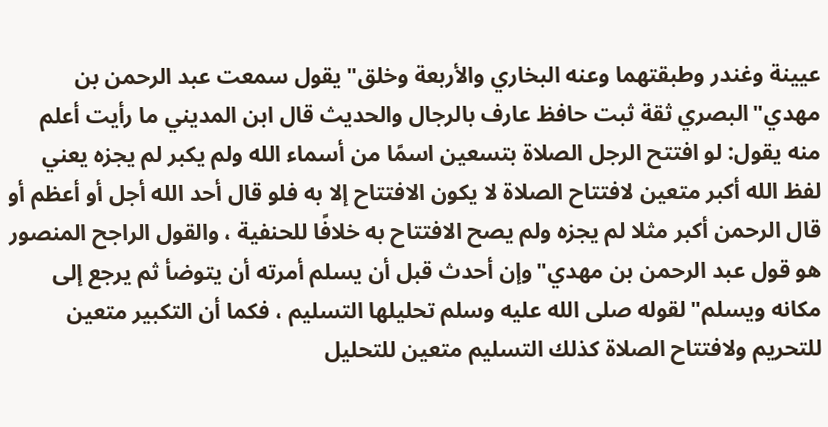عيينة وغندر وطبقتهما وعنه البخاري والأربعة وخلق"يقول سمعت عبد الرحمن بن مهدي"البصري ثقة ثبت حافظ عارف بالرجال والحديث قال ابن المديني ما رأيت أعلم منه يقول: لو افتتح الرجل الصلاة بتسعين اسمًا من أسماء الله ولم يكبر لم يجزه يعني لفظ الله أكبر متعين لافتتاح الصلاة لا يكون الافتتاح إلا به فلو قال أحد الله أجل أو أعظم أو قال الرحمن أكبر مثلا لم يجزه ولم يصح الافتتاح به خلافًا للحنفية ، والقول الراجح المنصور هو قول عبد الرحمن بن مهدي"وإن أحدث قبل أن يسلم أمرته أن يتوضأ ثم يرجع إلى مكانه ويسلم"لقوله صلى الله عليه وسلم تحليلها التسليم ، فكما أن التكبير متعين للتحريم ولافتتاح الصلاة كذلك التسليم متعين للتحليل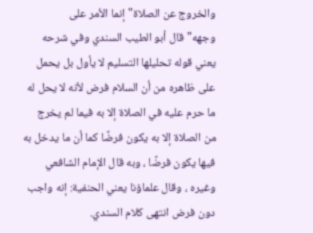والخروج عن الصلاة"إنما الأمر على وجهه"قال أبو الطيب السندي وفي شرحه يعني قوله تحليلها التسليم لا يأول بل يحمل على ظاهره من أن السلام فرض لأنه لا يحل له ما حرم عليه في الصلاة إلا به فيما لم يخرج من الصلاة إلا به يكون فرضًا كما أن ما يدخل به فيها يكون فرضًا ، وبه قال الإمام الشافعي وغيره ، وقال علماؤنا يعني الحنفية: إنه واجب دون فرض انتهى كلام السندي.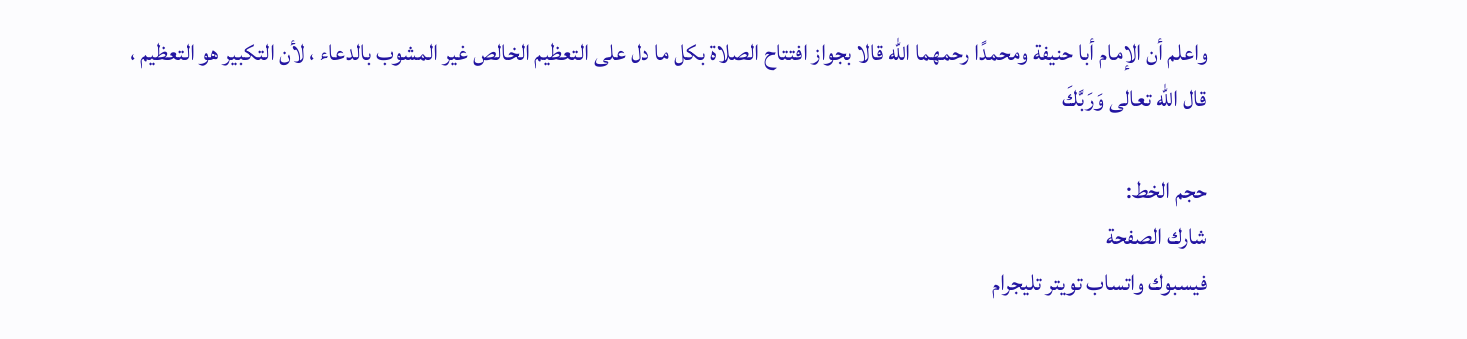واعلم أن الإمام أبا حنيفة ومحمدًا رحمهما الله قالا بجواز افتتاح الصلاة بكل ما دل على التعظيم الخالص غير المشوب بالدعاء ، لأن التكبير هو التعظيم ، قال الله تعالى وَرَبَّكَ

حجم الخط:
شارك الصفحة
فيسبوك واتساب تويتر تليجرام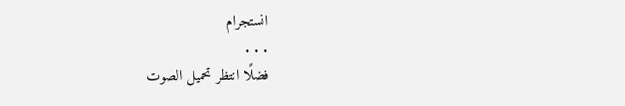انستجرام
. . .
فضلًا انتظر تحميل الصوت